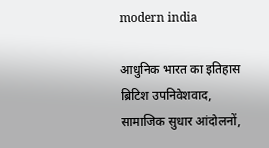modern india

आधुनिक भारत का इतिहास ब्रिटिश उपनिवेशवाद, सामाजिक सुधार आंदोलनों,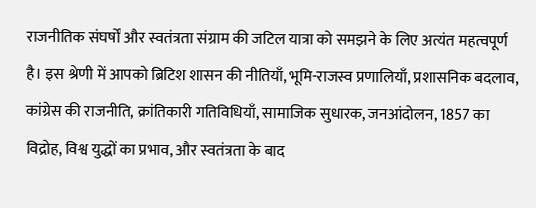राजनीतिक संघर्षों और स्वतंत्रता संग्राम की जटिल यात्रा को समझने के लिए अत्यंत महत्वपूर्ण है। इस श्रेणी में आपको ब्रिटिश शासन की नीतियाँ, भूमि-राजस्व प्रणालियाँ, प्रशासनिक बदलाव, कांग्रेस की राजनीति, क्रांतिकारी गतिविधियाँ, सामाजिक सुधारक, जनआंदोलन, 1857 का विद्रोह, विश्व युद्धों का प्रभाव, और स्वतंत्रता के बाद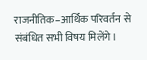राजनीतिक–आर्थिक परिवर्तन से संबंधित सभी विषय मिलेंगे।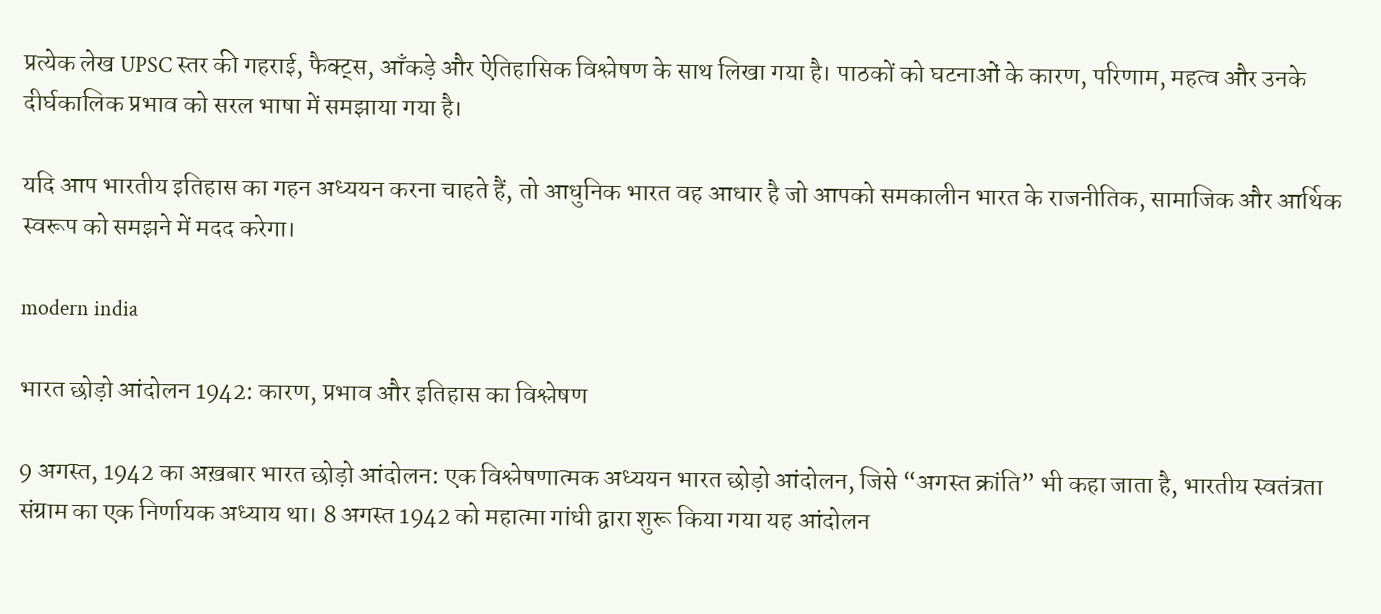प्रत्येक लेख UPSC स्तर की गहराई, फैक्ट्स, आँकड़े और ऐतिहासिक विश्लेषण के साथ लिखा गया है। पाठकों को घटनाओं के कारण, परिणाम, महत्व और उनके दीर्घकालिक प्रभाव को सरल भाषा में समझाया गया है।

यदि आप भारतीय इतिहास का गहन अध्ययन करना चाहते हैं, तो आधुनिक भारत वह आधार है जो आपको समकालीन भारत के राजनीतिक, सामाजिक और आर्थिक स्वरूप को समझने में मदद करेगा।

modern india

भारत छोड़ो आंदोलन 1942: कारण, प्रभाव और इतिहास का विश्लेषण

9 अगस्त, 1942 का अख़बार भारत छोड़ो आंदोलन: एक विश्लेषणात्मक अध्ययन भारत छोड़ो आंदोलन, जिसे “अगस्त क्रांति” भी कहा जाता है, भारतीय स्वतंत्रता संग्राम का एक निर्णायक अध्याय था। 8 अगस्त 1942 को महात्मा गांधी द्वारा शुरू किया गया यह आंदोलन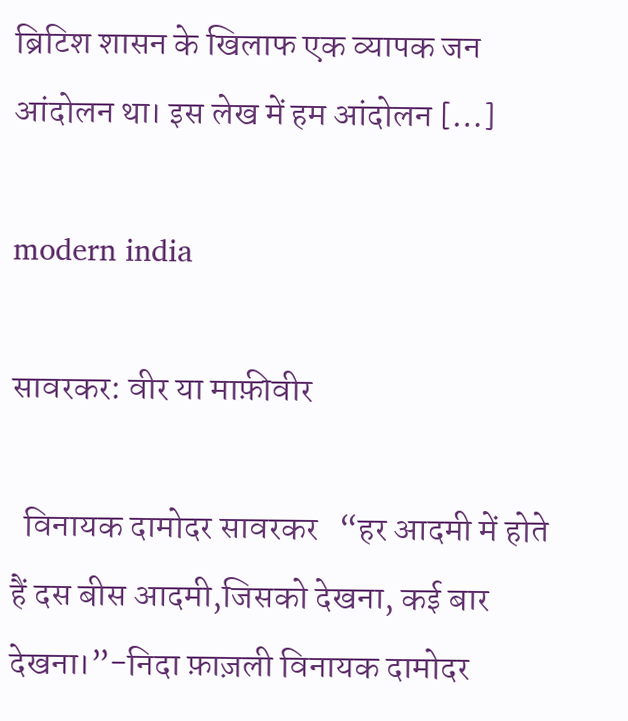ब्रिटिश शासन के खिलाफ एक व्यापक जन आंदोलन था। इस लेख में हम आंदोलन […]

modern india

सावरकर: वीर या माफ़ीवीर

  विनायक दामोदर सावरकर   “हर आदमी में होते हैं दस बीस आदमी,जिसको देखना, कई बार देखना।”-निदा फ़ाज़ली विनायक दामोदर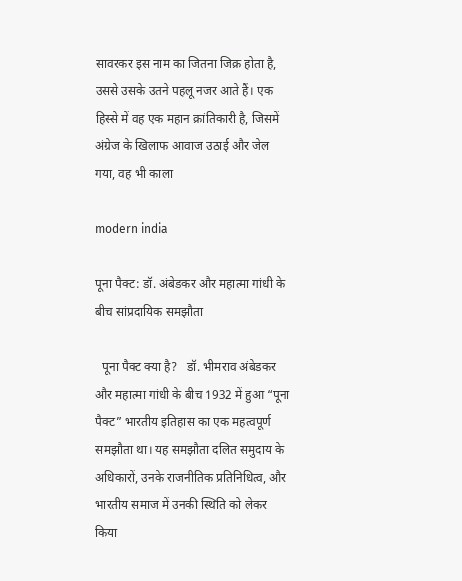सावरकर इस नाम का जितना जिक्र होता है, उससे उसके उतने पहलू नजर आते हैं। एक हिस्से में वह एक महान क्रांतिकारी है, जिसमें अंग्रेज के खिलाफ आवाज उठाई और जेल गया, वह भी काला

modern india

पूना पैक्ट: डॉ. अंबेडकर और महात्मा गांधी के बीच सांप्रदायिक समझौता

  पूना पैक्ट क्या है?   डॉ. भीमराव अंबेडकर और महात्मा गांधी के बीच 1932 में हुआ “पूना पैक्ट” भारतीय इतिहास का एक महत्वपूर्ण समझौता था। यह समझौता दलित समुदाय के अधिकारों, उनके राजनीतिक प्रतिनिधित्व, और भारतीय समाज में उनकी स्थिति को लेकर किया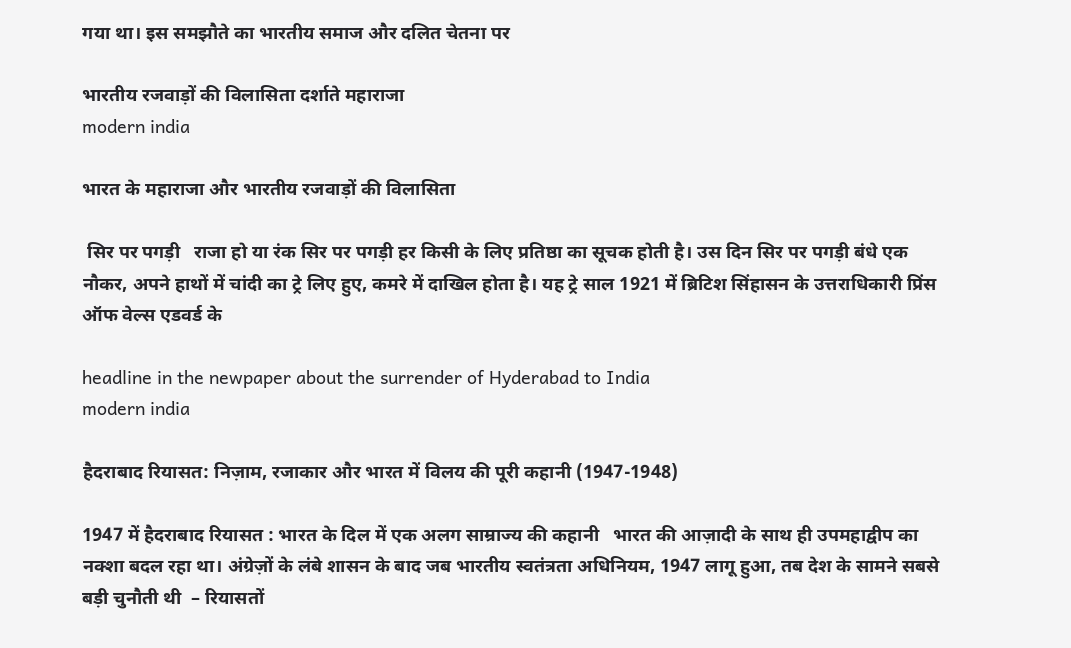गया था। इस समझौते का भारतीय समाज और दलित चेतना पर

भारतीय रजवाड़ों की विलासिता दर्शाते महाराजा
modern india

भारत के महाराजा और भारतीय रजवाड़ों की विलासिता

 सिर पर पगड़ी   राजा हो या रंक सिर पर पगड़ी हर किसी के लिए प्रतिष्ठा का सूचक होती है। उस दिन सिर पर पगड़ी बंधे एक नौकर, अपने हाथों में चांदी का ट्रे लिए हुए, कमरे में दाखिल होता है। यह ट्रे साल 1921 में ब्रिटिश सिंहासन के उत्तराधिकारी प्रिंस ऑफ वेल्स एडवर्ड के

headline in the newpaper about the surrender of Hyderabad to India
modern india

हैदराबाद रियासत: निज़ाम, रजाकार और भारत में विलय की पूरी कहानी (1947-1948)

1947 में हैदराबाद रियासत : भारत के दिल में एक अलग साम्राज्य की कहानी   भारत की आज़ादी के साथ ही उपमहाद्वीप का नक्शा बदल रहा था। अंग्रेज़ों के लंबे शासन के बाद जब भारतीय स्वतंत्रता अधिनियम, 1947 लागू हुआ, तब देश के सामने सबसे बड़ी चुनौती थी  – रियासतों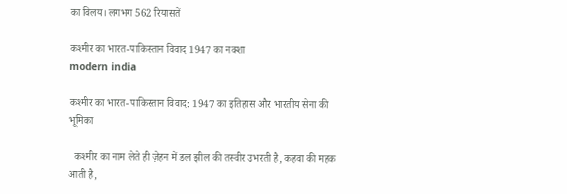का विलय। लगभग 562 रियासतें

कश्मीर का भारत-पाकिस्तान विवाद 1947 का नक्शा
modern india

कश्मीर का भारत-पाकिस्तान विवाद: 1947 का इतिहास और भारतीय सेना की भूमिका

  कश्मीर का नाम लेते ही ज़ेहन में डल झील की तस्वीर उभरती है, कहवा की महक आती है,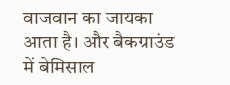वाजवान का जायका आता है। और बैकग्राउंड में बेमिसाल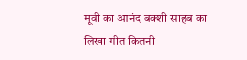मूवी का आनंद बक्शी साहब का लिखा गीत कितनी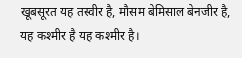खूबसूरत यह तस्वीर है, मौसम बेमिसाल बेनजीर है, यह कश्मीर है यह कश्मीर है।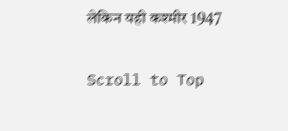लेकिन यही कश्मीर 1947

Scroll to Top